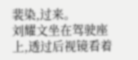裴染,过来。
刘耀文坐在驾驶座上,透过后视镜看着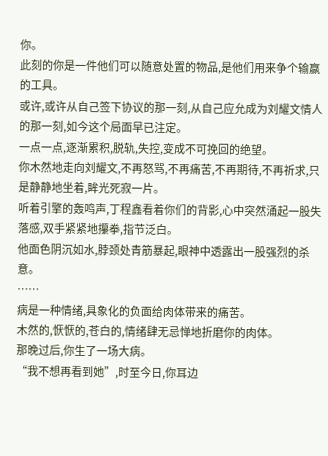你。
此刻的你是一件他们可以随意处置的物品,是他们用来争个输赢的工具。
或许,或许从自己签下协议的那一刻,从自己应允成为刘耀文情人的那一刻,如今这个局面早已注定。
一点一点,逐渐累积,脱轨,失控,变成不可挽回的绝望。
你木然地走向刘耀文,不再怒骂,不再痛苦,不再期待,不再祈求,只是静静地坐着,眸光死寂一片。
听着引擎的轰鸣声,丁程鑫看着你们的背影,心中突然涌起一股失落感,双手紧紧地攥拳,指节泛白。
他面色阴沉如水,脖颈处青筋暴起,眼神中透露出一股强烈的杀意。
……
病是一种情绪,具象化的负面给肉体带来的痛苦。
木然的,恹恹的,苍白的,情绪肆无忌惮地折磨你的肉体。
那晚过后,你生了一场大病。
“我不想再看到她”,时至今日,你耳边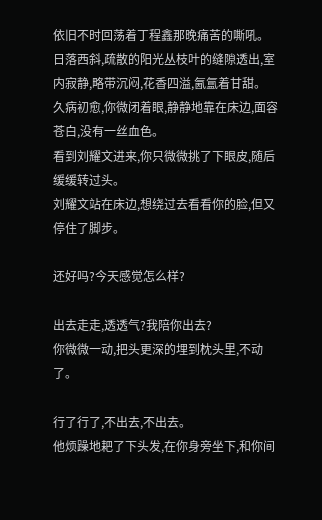依旧不时回荡着丁程鑫那晚痛苦的嘶吼。
日落西斜,疏散的阳光丛枝叶的缝隙透出,室内寂静,略带沉闷,花香四溢,氤氲着甘甜。
久病初愈,你微闭着眼,静静地靠在床边,面容苍白,没有一丝血色。
看到刘耀文进来,你只微微挑了下眼皮,随后缓缓转过头。
刘耀文站在床边,想绕过去看看你的脸,但又停住了脚步。

还好吗?今天感觉怎么样?

出去走走,透透气?我陪你出去?
你微微一动,把头更深的埋到枕头里,不动了。

行了行了,不出去,不出去。
他烦躁地耙了下头发,在你身旁坐下,和你间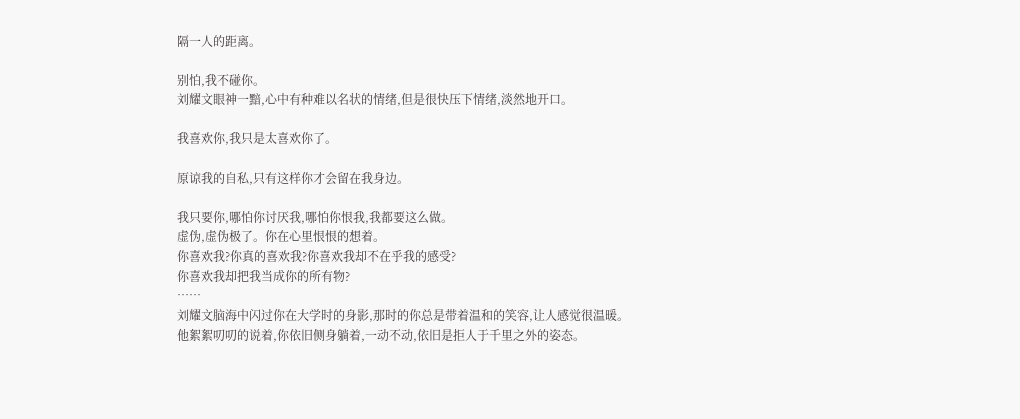隔一人的距离。

别怕,我不碰你。
刘耀文眼神一黯,心中有种难以名状的情绪,但是很快压下情绪,淡然地开口。

我喜欢你,我只是太喜欢你了。

原谅我的自私,只有这样你才会留在我身边。

我只要你,哪怕你讨厌我,哪怕你恨我,我都要这么做。
虚伪,虚伪极了。你在心里恨恨的想着。
你喜欢我?你真的喜欢我?你喜欢我却不在乎我的感受?
你喜欢我却把我当成你的所有物?
……
刘耀文脑海中闪过你在大学时的身影,那时的你总是带着温和的笑容,让人感觉很温暖。
他絮絮叨叨的说着,你依旧侧身躺着,一动不动,依旧是拒人于千里之外的姿态。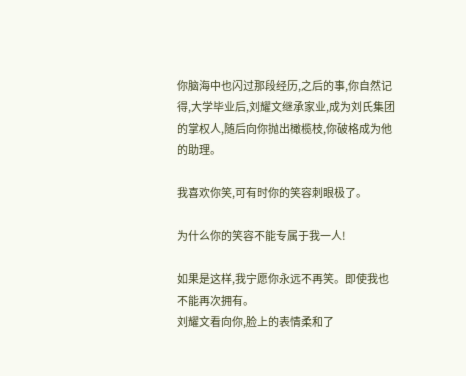你脑海中也闪过那段经历,之后的事,你自然记得,大学毕业后,刘耀文继承家业,成为刘氏集团的掌权人,随后向你抛出橄榄枝,你破格成为他的助理。

我喜欢你笑,可有时你的笑容刺眼极了。

为什么你的笑容不能专属于我一人!

如果是这样,我宁愿你永远不再笑。即使我也不能再次拥有。
刘耀文看向你,脸上的表情柔和了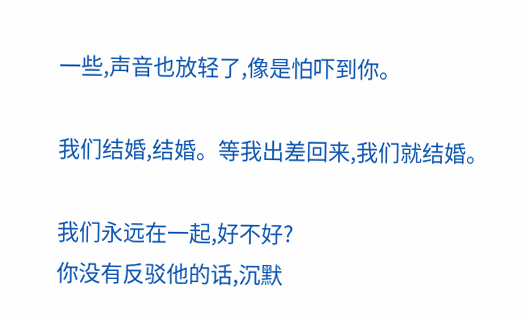一些,声音也放轻了,像是怕吓到你。

我们结婚,结婚。等我出差回来,我们就结婚。

我们永远在一起,好不好?
你没有反驳他的话,沉默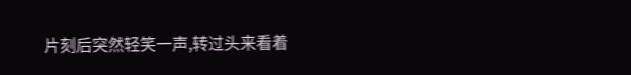片刻后突然轻笑一声,转过头来看着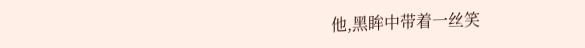他,黑眸中带着一丝笑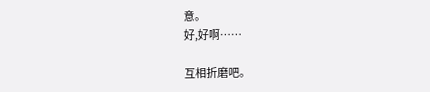意。
好,好啊……

互相折磨吧。